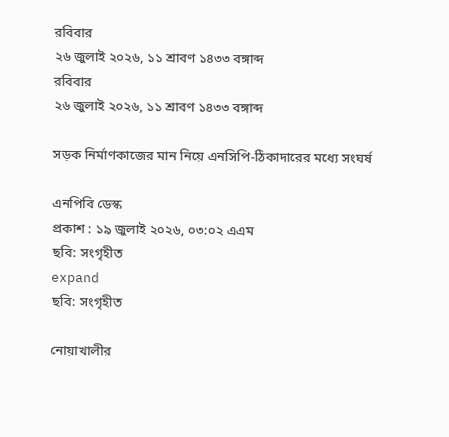রবিবার
২৬ জুলাই ২০২৬, ১১ শ্রাবণ ১৪৩৩ বঙ্গাব্দ
রবিবার
২৬ জুলাই ২০২৬, ১১ শ্রাবণ ১৪৩৩ বঙ্গাব্দ

সড়ক নির্মাণকাজের মান নিয়ে এনসিপি-ঠিকাদারের মধ্যে সংঘর্ষ

এনপিবি ডেস্ক
প্রকাশ : ১৯ জুলাই ২০২৬, ০৩:০২ এএম
ছবি: সংগৃহীত
expand
ছবি: সংগৃহীত

নোয়াখালীর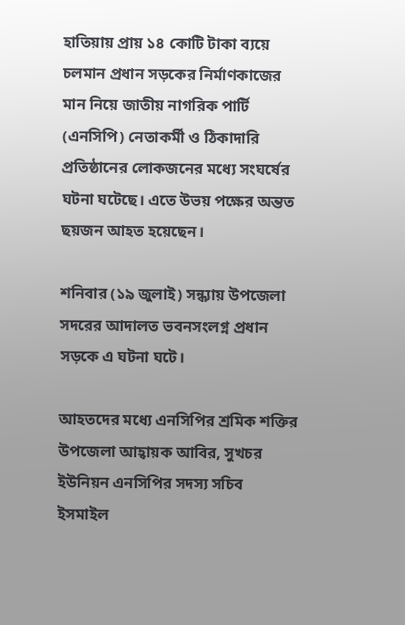হাতিয়ায় প্রায় ১৪ কোটি টাকা ব্যয়ে চলমান প্রধান সড়কের নির্মাণকাজের মান নিয়ে জাতীয় নাগরিক পার্টি (এনসিপি) নেতাকর্মী ও ঠিকাদারি প্রতিষ্ঠানের লোকজনের মধ্যে সংঘর্ষের ঘটনা ঘটেছে। এতে উভয় পক্ষের অন্তত ছয়জন আহত হয়েছেন।

শনিবার (১৯ জুলাই) সন্ধ্যায় উপজেলা সদরের আদালত ভবনসংলগ্ন প্রধান সড়কে এ ঘটনা ঘটে।

আহতদের মধ্যে এনসিপির শ্রমিক শক্তির উপজেলা আহ্বায়ক আবির, সুখচর ইউনিয়ন এনসিপির সদস্য সচিব ইসমাইল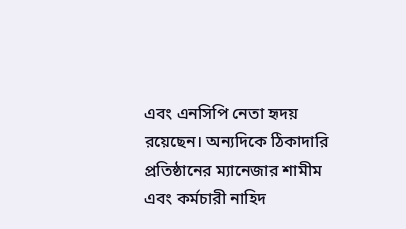এবং এনসিপি নেতা হৃদয় রয়েছেন। অন্যদিকে ঠিকাদারি প্রতিষ্ঠানের ম্যানেজার শামীম এবং কর্মচারী নাহিদ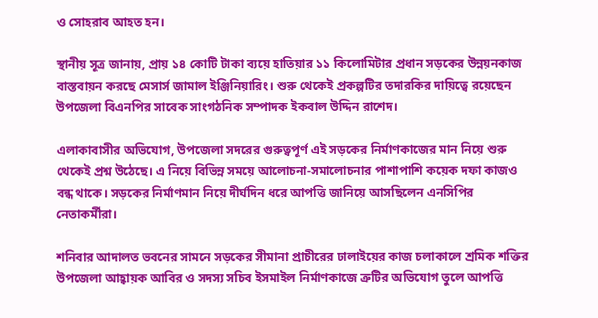ও সোহরাব আহত হন।

স্থানীয় সূত্র জানায়, প্রায় ১৪ কোটি টাকা ব্যয়ে হাতিয়ার ১১ কিলোমিটার প্রধান সড়কের উন্নয়নকাজ বাস্তবায়ন করছে মেসার্স জামাল ইঞ্জিনিয়ারিং। শুরু থেকেই প্রকল্পটির তদারকির দায়িত্বে রয়েছেন উপজেলা বিএনপির সাবেক সাংগঠনিক সম্পাদক ইকবাল উদ্দিন রাশেদ।

এলাকাবাসীর অভিযোগ, উপজেলা সদরের গুরুত্বপূর্ণ এই সড়কের নির্মাণকাজের মান নিয়ে শুরু থেকেই প্রশ্ন উঠেছে। এ নিয়ে বিভিন্ন সময়ে আলোচনা-সমালোচনার পাশাপাশি কয়েক দফা কাজও বন্ধ থাকে। সড়কের নির্মাণমান নিয়ে দীর্ঘদিন ধরে আপত্তি জানিয়ে আসছিলেন এনসিপির নেতাকর্মীরা।

শনিবার আদালত ভবনের সামনে সড়কের সীমানা প্রাচীরের ঢালাইয়ের কাজ চলাকালে শ্রমিক শক্তির উপজেলা আহ্বায়ক আবির ও সদস্য সচিব ইসমাইল নির্মাণকাজে ত্রুটির অভিযোগ তুলে আপত্তি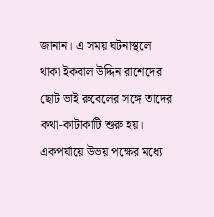জানান। এ সময় ঘটনাস্থলে থাকা ইকবাল উদ্দিন রাশেদের ছোট ভাই রুবেলের সঙ্গে তাদের কথা-কাটাকাটি শুরু হয়। একপর্যায়ে উভয় পক্ষের মধ্যে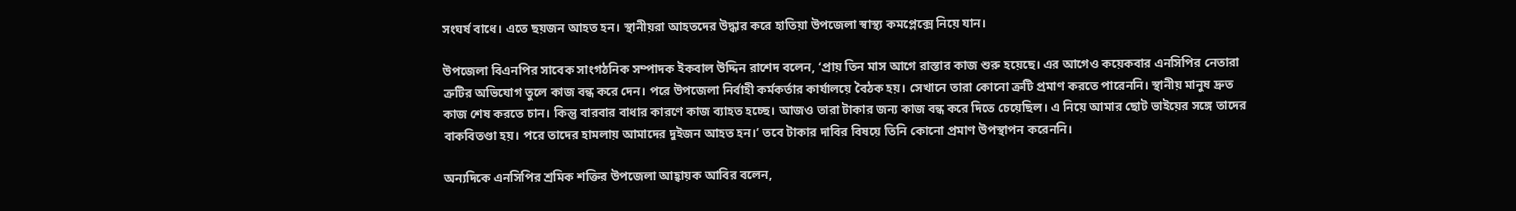সংঘর্ষ বাধে। এতে ছয়জন আহত হন। স্থানীয়রা আহতদের উদ্ধার করে হাতিয়া উপজেলা স্বাস্থ্য কমপ্লেক্সে নিয়ে যান।

উপজেলা বিএনপির সাবেক সাংগঠনিক সম্পাদক ইকবাল উদ্দিন রাশেদ বলেন, ‘প্রায় তিন মাস আগে রাস্তার কাজ শুরু হয়েছে। এর আগেও কয়েকবার এনসিপির নেতারা ত্রুটির অভিযোগ তুলে কাজ বন্ধ করে দেন। পরে উপজেলা নির্বাহী কর্মকর্তার কার্যালয়ে বৈঠক হয়। সেখানে তারা কোনো ত্রুটি প্রমাণ করতে পারেননি। স্থানীয় মানুষ দ্রুত কাজ শেষ করতে চান। কিন্তু বারবার বাধার কারণে কাজ ব্যাহত হচ্ছে। আজও তারা টাকার জন্য কাজ বন্ধ করে দিতে চেয়েছিল। এ নিয়ে আমার ছোট ভাইয়ের সঙ্গে তাদের বাকবিতণ্ডা হয়। পরে তাদের হামলায় আমাদের দুইজন আহত হন।’ তবে টাকার দাবির বিষয়ে তিনি কোনো প্রমাণ উপস্থাপন করেননি।

অন্যদিকে এনসিপির শ্রমিক শক্তির উপজেলা আহ্বায়ক আবির বলেন,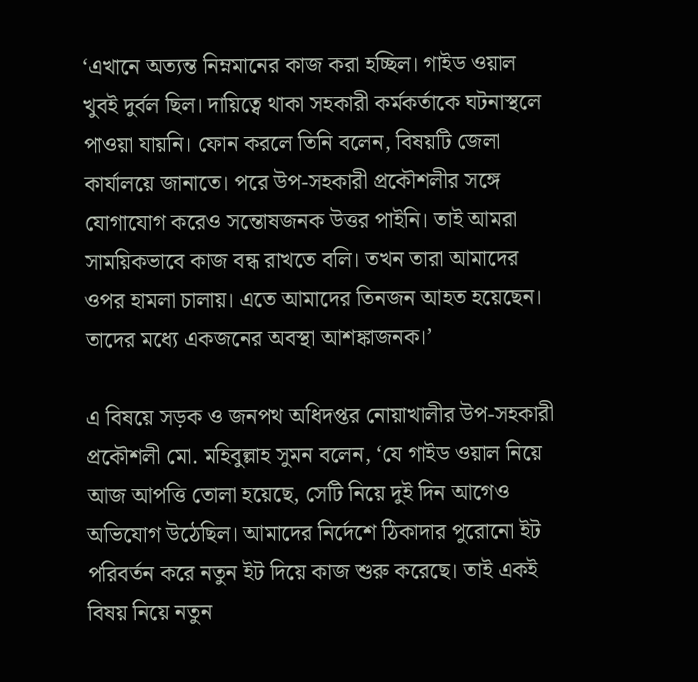‘এখানে অত্যন্ত নিম্নমানের কাজ করা হচ্ছিল। গাইড ওয়াল খুবই দুর্বল ছিল। দায়িত্বে থাকা সহকারী কর্মকর্তাকে ঘটনাস্থলে পাওয়া যায়নি। ফোন করলে তিনি বলেন, বিষয়টি জেলা কার্যালয়ে জানাতে। পরে উপ-সহকারী প্রকৌশলীর সঙ্গে যোগাযোগ করেও সন্তোষজনক উত্তর পাইনি। তাই আমরা সাময়িকভাবে কাজ বন্ধ রাখতে বলি। তখন তারা আমাদের ওপর হামলা চালায়। এতে আমাদের তিনজন আহত হয়েছেন। তাদের মধ্যে একজনের অবস্থা আশঙ্কাজনক।’

এ বিষয়ে সড়ক ও জনপথ অধিদপ্তর নোয়াখালীর উপ-সহকারী প্রকৌশলী মো. মহিবুল্লাহ সুমন বলেন, ‘যে গাইড ওয়াল নিয়ে আজ আপত্তি তোলা হয়েছে, সেটি নিয়ে দুই দিন আগেও অভিযোগ উঠেছিল। আমাদের নির্দেশে ঠিকাদার পুরোনো ইট পরিবর্তন করে নতুন ইট দিয়ে কাজ শুরু করেছে। তাই একই বিষয় নিয়ে নতুন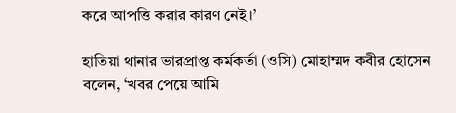করে আপত্তি করার কারণ নেই।’

হাতিয়া থানার ভারপ্রাপ্ত কর্মকর্তা (ওসি) মোহাম্মদ কবীর হোসেন বলেন, ‘খবর পেয়ে আমি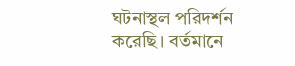ঘটনাস্থল পরিদর্শন করেছি। বর্তমানে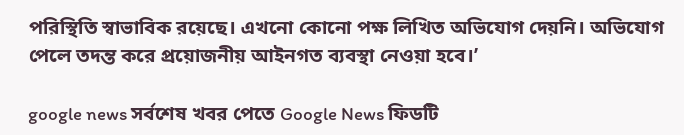পরিস্থিতি স্বাভাবিক রয়েছে। এখনো কোনো পক্ষ লিখিত অভিযোগ দেয়নি। অভিযোগ পেলে তদন্ত করে প্রয়োজনীয় আইনগত ব্যবস্থা নেওয়া হবে।’

google news সর্বশেষ খবর পেতে Google News ফিডটি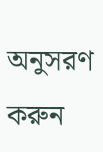অনুসরণ করুন